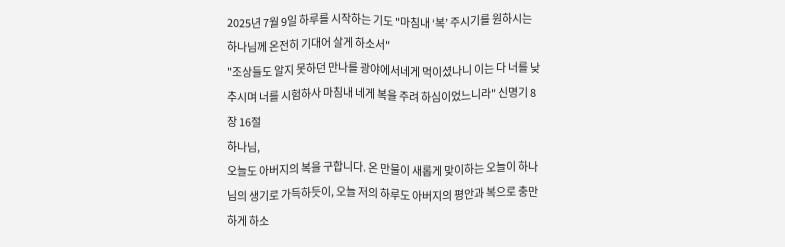2025년 7월 9일 하루를 시작하는 기도 "마침내 ‘복’ 주시기를 원하시는 하나님께 온전히 기대어 살게 하소서"
"조상들도 알지 못하던 만나를 광야에서네게 먹이셨나니 이는 다 너를 낮추시며 너를 시험하사 마침내 네게 복을 주려 하심이었느니라" 신명기 8장 16절
하나님,
오늘도 아버지의 복을 구합니다. 온 만물이 새롭게 맞이하는 오늘이 하나님의 생기로 가득하듯이, 오늘 저의 하루도 아버지의 평안과 복으로 충만하게 하소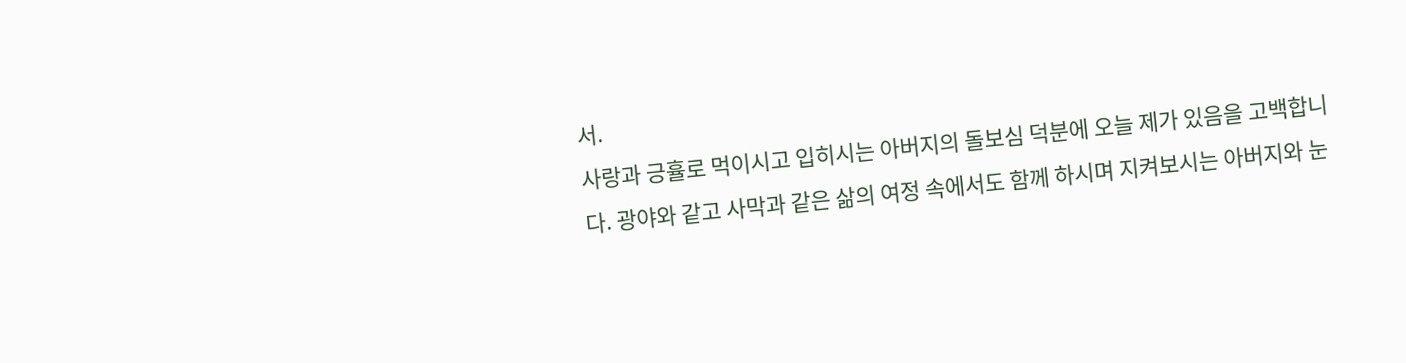서.
사랑과 긍휼로 먹이시고 입히시는 아버지의 돌보심 덕분에 오늘 제가 있음을 고백합니다. 광야와 같고 사막과 같은 삶의 여정 속에서도 함께 하시며 지켜보시는 아버지와 눈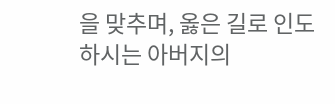을 맞추며, 옳은 길로 인도하시는 아버지의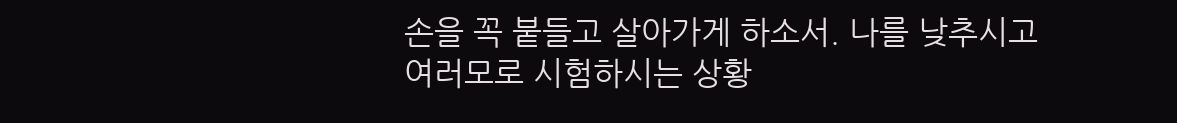손을 꼭 붙들고 살아가게 하소서. 나를 낮추시고 여러모로 시험하시는 상황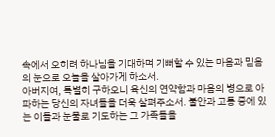속에서 오히려 하나님을 기대하며 기뻐할 수 있는 마음과 믿음의 눈으로 오늘을 살아가게 하소서.
아버지여, 특별히 구하오니 육신의 연약함과 마음의 병으로 아파하는 당신의 자녀들을 더욱 살펴주소서. 불안과 고통 중에 있는 이들과 눈물로 기도하는 그 가족들을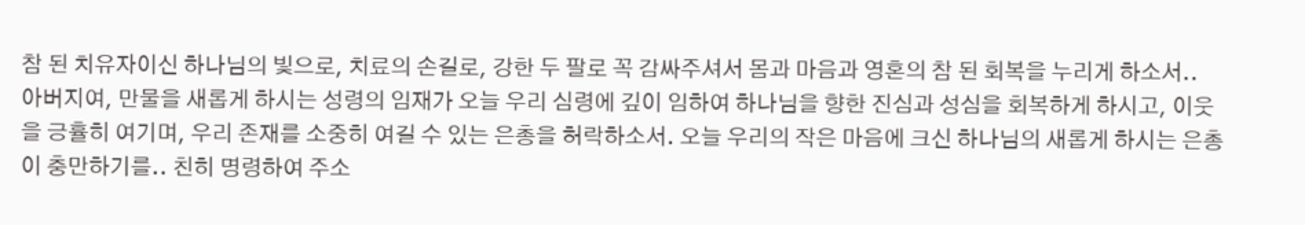참 된 치유자이신 하나님의 빛으로, 치료의 손길로, 강한 두 팔로 꼭 감싸주셔서 몸과 마음과 영혼의 참 된 회복을 누리게 하소서..
아버지여, 만물을 새롭게 하시는 성령의 임재가 오늘 우리 심령에 깊이 임하여 하나님을 향한 진심과 성심을 회복하게 하시고, 이웃을 긍휼히 여기며, 우리 존재를 소중히 여길 수 있는 은총을 허락하소서. 오늘 우리의 작은 마음에 크신 하나님의 새롭게 하시는 은총이 충만하기를.. 친히 명령하여 주소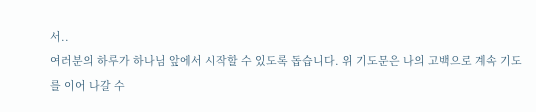서..
여러분의 하루가 하나님 앞에서 시작할 수 있도록 돕습니다. 위 기도문은 나의 고백으로 계속 기도를 이어 나갈 수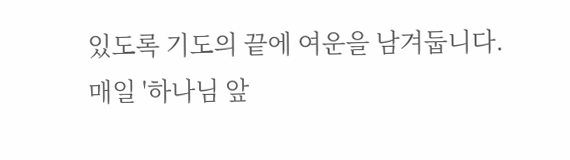있도록 기도의 끝에 여운을 남겨둡니다. 매일 '하나님 앞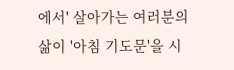에서' 살아가는 여러분의 삶이 '아침 기도문'을 시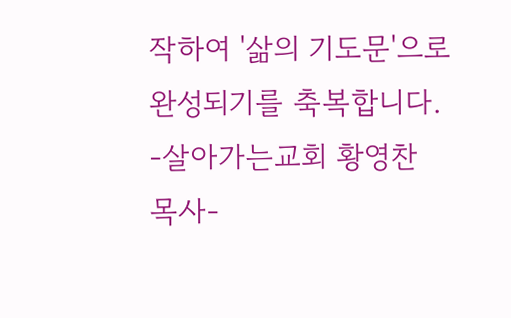작하여 '삶의 기도문'으로 완성되기를 축복합니다.
-살아가는교회 황영찬 목사-